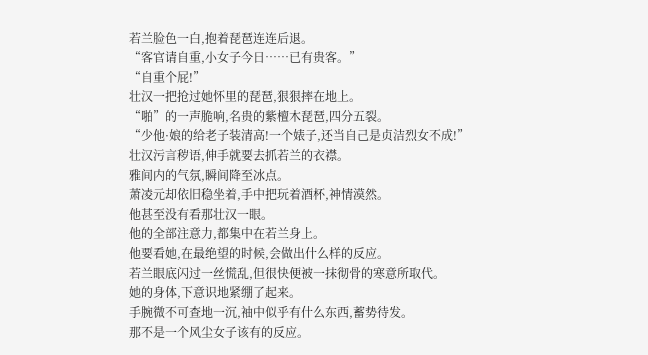若兰脸色一白,抱着琵琶连连后退。
“客官请自重,小女子今日……已有贵客。”
“自重个屁!”
壮汉一把抢过她怀里的琵琶,狠狠摔在地上。
“啪”的一声脆响,名贵的紫檀木琵琶,四分五裂。
“少他·娘的给老子装清高!一个婊子,还当自己是贞洁烈女不成!”
壮汉污言秽语,伸手就要去抓若兰的衣襟。
雅间内的气氛,瞬间降至冰点。
萧凌元却依旧稳坐着,手中把玩着酒杯,神情漠然。
他甚至没有看那壮汉一眼。
他的全部注意力,都集中在若兰身上。
他要看她,在最绝望的时候,会做出什么样的反应。
若兰眼底闪过一丝慌乱,但很快便被一抹彻骨的寒意所取代。
她的身体,下意识地紧绷了起来。
手腕微不可查地一沉,袖中似乎有什么东西,蓄势待发。
那不是一个风尘女子该有的反应。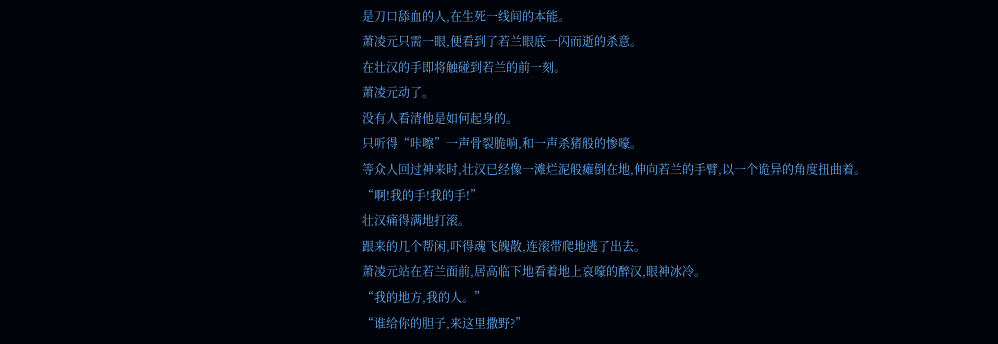是刀口舔血的人,在生死一线间的本能。
萧凌元只需一眼,便看到了若兰眼底一闪而逝的杀意。
在壮汉的手即将触碰到若兰的前一刻。
萧凌元动了。
没有人看清他是如何起身的。
只听得“咔嚓”一声骨裂脆响,和一声杀猪般的惨嚎。
等众人回过神来时,壮汉已经像一滩烂泥般瘫倒在地,伸向若兰的手臂,以一个诡异的角度扭曲着。
“啊!我的手!我的手!”
壮汉痛得满地打滚。
跟来的几个帮闲,吓得魂飞魄散,连滚带爬地逃了出去。
萧凌元站在若兰面前,居高临下地看着地上哀嚎的醉汉,眼神冰冷。
“我的地方,我的人。”
“谁给你的胆子,来这里撒野?”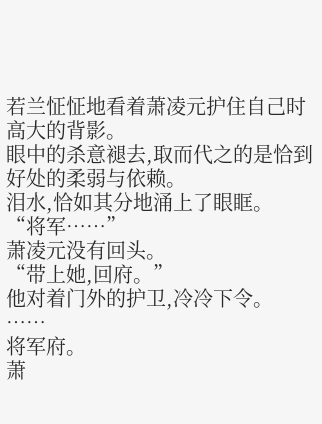若兰怔怔地看着萧凌元护住自己时高大的背影。
眼中的杀意褪去,取而代之的是恰到好处的柔弱与依赖。
泪水,恰如其分地涌上了眼眶。
“将军……”
萧凌元没有回头。
“带上她,回府。”
他对着门外的护卫,冷冷下令。
……
将军府。
萧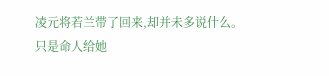凌元将若兰带了回来,却并未多说什么。
只是命人给她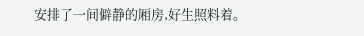安排了一间僻静的厢房,好生照料着。